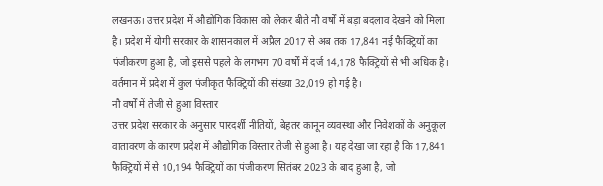लखनऊ। उत्तर प्रदेश में औद्योगिक विकास को लेकर बीते नौ वर्षों में बड़ा बदलाव देखने को मिला है। प्रदेश में योगी सरकार के शासनकाल में अप्रैल 2017 से अब तक 17,841 नई फैक्ट्रियों का पंजीकरण हुआ है, जो इससे पहले के लगभग 70 वर्षों में दर्ज 14,178 फैक्ट्रियों से भी अधिक है। वर्तमान में प्रदेश में कुल पंजीकृत फैक्ट्रियों की संख्या 32,019 हो गई है।
नौ वर्षों में तेजी से हुआ विस्तार
उत्तर प्रदेश सरकार के अनुसार पारदर्शी नीतियों, बेहतर कानून व्यवस्था और निवेशकों के अनुकूल वातावरण के कारण प्रदेश में औद्योगिक विस्तार तेजी से हुआ है। यह देखा जा रहा है कि 17,841 फैक्ट्रियों में से 10,194 फैक्ट्रियों का पंजीकरण सितंबर 2023 के बाद हुआ है, जो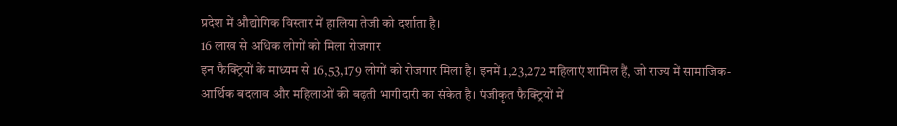प्रदेश में औद्योगिक विस्तार में हालिया तेजी को दर्शाता है।
16 लाख से अधिक लोगों को मिला रोजगार
इन फैक्ट्रियों के माध्यम से 16,53,179 लोगों को रोजगार मिला है। इनमें 1,23,272 महिलाएं शामिल हैं, जो राज्य में सामाजिक-आर्थिक बदलाव और महिलाओं की बढ़ती भागीदारी का संकेत है। पंजीकृत फैक्ट्रियों में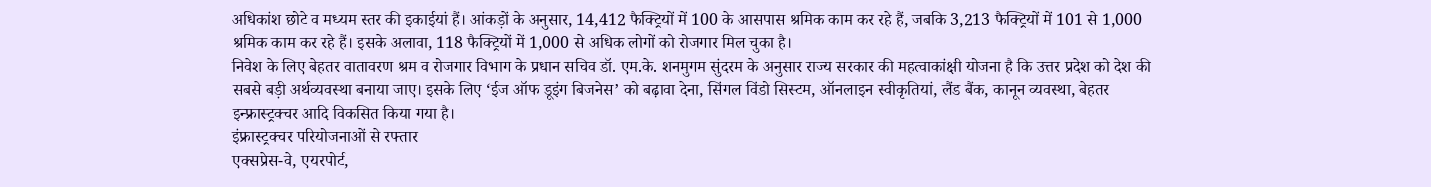अधिकांश छोटे व मध्यम स्तर की इकाईयां हैं। आंकड़ों के अनुसार, 14,412 फैक्ट्रियों में 100 के आसपास श्रमिक काम कर रहे हैं, जबकि 3,213 फैक्ट्रियों में 101 से 1,000 श्रमिक काम कर रहे हैं। इसके अलावा, 118 फैक्ट्रियों में 1,000 से अधिक लोगों को रोजगार मिल चुका है।
निवेश के लिए बेहतर वातावरण श्रम व रोजगार विभाग के प्रधान सचिव डॉ. एम.के. शनमुगम सुंदरम के अनुसार राज्य सरकार की महत्वाकांक्षी योजना है कि उत्तर प्रदेश को देश की सबसे बड़ी अर्थव्यवस्था बनाया जाए। इसके लिए ‘ईज ऑफ डूइंग बिजनेस’ को बढ़ावा देना, सिंगल विंडो सिस्टम, ऑनलाइन स्वीकृतियां, लैंड बैंक, कानून व्यवस्था, बेहतर इन्फ्रास्ट्रक्चर आदि विकसित किया गया है।
इंफ्रास्ट्रक्चर परियोजनाओं से रफ्तार
एक्सप्रेस-वे, एयरपोर्ट,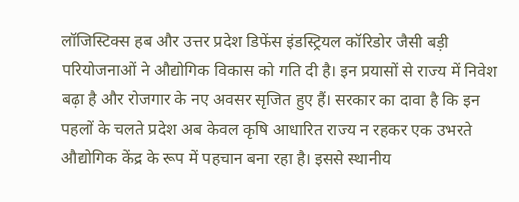लॉजिस्टिक्स हब और उत्तर प्रदेश डिफेंस इंडस्ट्रियल कॉरिडोर जैसी बड़ी परियोजनाओं ने औद्योगिक विकास को गति दी है। इन प्रयासों से राज्य में निवेश बढ़ा है और रोजगार के नए अवसर सृजित हुए हैं। सरकार का दावा है कि इन पहलों के चलते प्रदेश अब केवल कृषि आधारित राज्य न रहकर एक उभरते औद्योगिक केंद्र के रूप में पहचान बना रहा है। इससे स्थानीय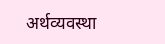अर्थव्यवस्था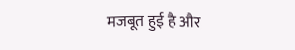मजबूत हुई है और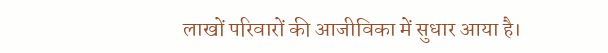लाखों परिवारों की आजीविका में सुधार आया है।